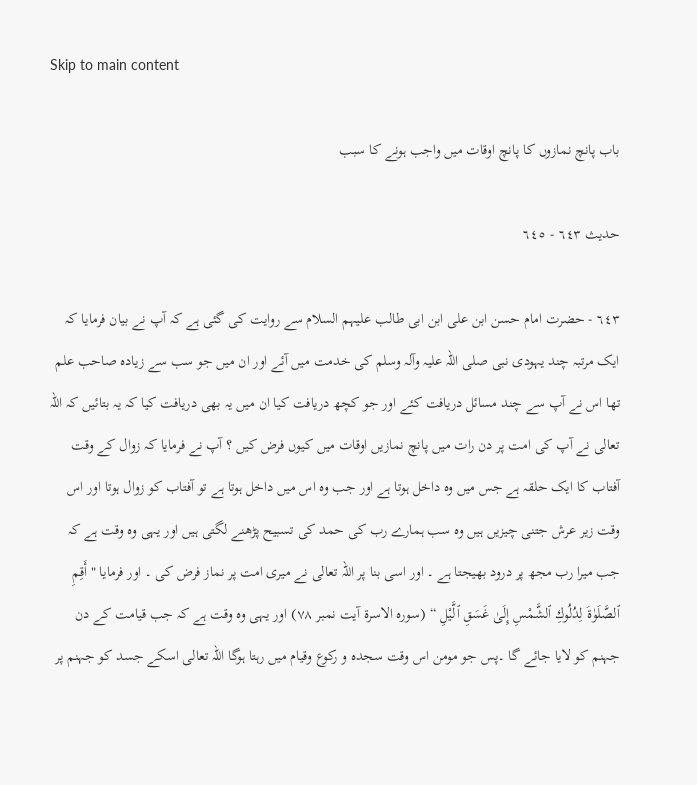Skip to main content

باب پانچ نمازوں کا پانچ اوقات میں واجب ہونے کا سبب

حدیث ٦٤٣ - ٦٤٥

٦٤٣ - حضرت امام حسن ابن علی ابن ابی طالب علیہم السلام سے روایت کی گئی ہے کہ آپ نے بیان فرمایا کہ ایک مرتبہ چند یہودی نبی صلی اللہ علیہ وآلہ وسلم کی خدمت میں آئے اور ان میں جو سب سے زیادہ صاحب علم تھا اس نے آپ سے چند مسائل دریافت کئے اور جو کچھ دریافت کیا ان میں یہ بھی دریافت کیا کہ یہ بتائیں کہ اللہ تعالی نے آپ کی امت پر دن رات میں پانچ نمازیں اوقات میں کیوں فرض کیں ؟ آپ نے فرمایا کہ زوال کے وقت آفتاب کا ایک حلقہ ہے جس میں وہ داخل ہوتا ہے اور جب وہ اس میں داخل ہوتا ہے تو آفتاب کو زوال ہوتا اور اس وقت زیر عرش جتنی چیزیں ہیں وہ سب ہمارے رب کی حمد کی تسبیح پڑھنے لگتی ہیں اور یہی وہ وقت ہے کہ جب میرا رب مجھ پر درود بھیجتا ہے ۔ اور اسی بنا پر اللہ تعالی نے میری امت پر نماز فرض کی ۔ اور فرمایا " أَقِمِ ٱلصَّلَوٰةَ لِدُلُوكِ ٱلشَّمْسِ إِلَىٰ غَسَقِ ٱلَّيْلِ “ (سورہ الاسرة آیت نمبر ٧٨) اور یہی وہ وقت ہے کہ جب قیامت کے دن جہنم کو لایا جائے گا ۔پس جو مومن اس وقت سجدہ و رکوع وقیام میں رہتا ہوگا اللہ تعالی اسکے جسد کو جہنم پر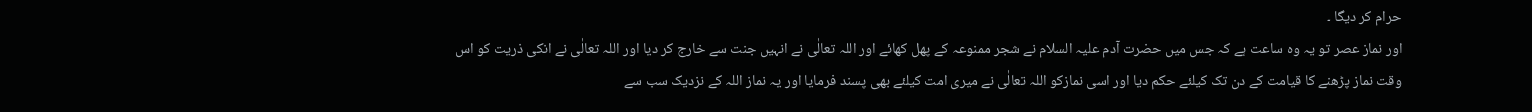حرام کر دیگا ۔
اور نماز عصر تو یہ وہ ساعت ہے کہ جس میں حضرت آدم علیہ السلام نے شجر ممنوعہ کے پھل کھائے اور اللہ تعالٰی نے انہیں جنت سے خارج کر دیا اور اللہ تعالٰی نے انکی ذریت کو اس وقت نماز پڑھنے کا قیامت کے دن تک کیلئے حکم دیا اور اسی نمازکو اللہ تعالٰی نے میری امت کیلئے بھی پسند فرمایا اور یہ نماز اللہ کے نزدیک سب سے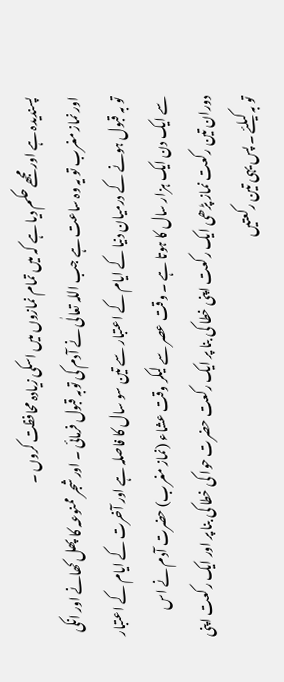پسندیدہ ہے اور مجھے حکم دیا ہے کہ میں تمام نمازوں میں اسکی زیادہ محافظت کروں ۔
اور نماز مغرب تو یہ وہ ساعت ہے جب اللہ تعالٰی نے آدم کی توبہ قبول فرمائی ۔ اور شجر ممنوعہ کا پھل کھانے اور انکی تو بہ قبول ہونے کے درمیان دنیا کے ایام کے اعتبار سے تین سو سال کا فاصلہ ہے اور آخرت کے ایام کے اعتبار سے ایک دن ایک ہزار سال کا ہوتا ہے ۔ وقت عصر سے لیکر وقت عشاء (نماز مغرب) حضرت آدم نے اس دوران تین رکعت نماز پڑھی ایک رکعت اپنی خطا کی بنا پر ایک رکعت حضرت حوا کی خطا کی بنا پر اور ایک رکعت اپنی تو بہ کیلئے ۔ پس یہی تین رکعتیں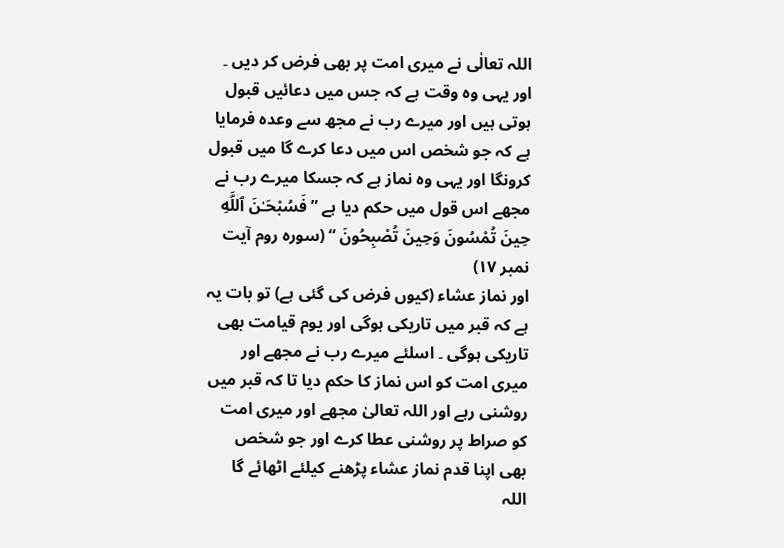اللہ تعالٰی نے میری امت پر بھی فرض کر دیں ۔ اور یہی وہ وقت ہے کہ جس میں دعائیں قبول ہوتی ہیں اور میرے رب نے مجھ سے وعدہ فرمایا ہے کہ جو شخص اس میں دعا کرے گا میں قبول کرونگا اور یہی وہ نماز ہے کہ جسکا میرے رب نے مجھے اس قول میں حکم دیا ہے ” فَسُبْحَـٰنَ ٱللَّهِ حِينَ تُمْسُونَ وَحِينَ تُصْبِحُونَ “ (سوره روم آیت نمبر ١٧)
اور نماز عشاء (کیوں فرض کی گئی ہے) تو بات یہ ہے کہ قبر میں تاریکی ہوگی اور یوم قیامت بھی تاریکی ہوگی ۔ اسلئے میرے رب نے مجھے اور میری امت کو اس نماز کا حکم دیا تا کہ قبر میں روشنی رہے اور اللہ تعالیٰ مجھے اور میری امت کو صراط پر روشنی عطا کرے اور جو شخص بھی اپنا قدم نماز عشاء پڑھنے کیلئے اٹھائے گا اللہ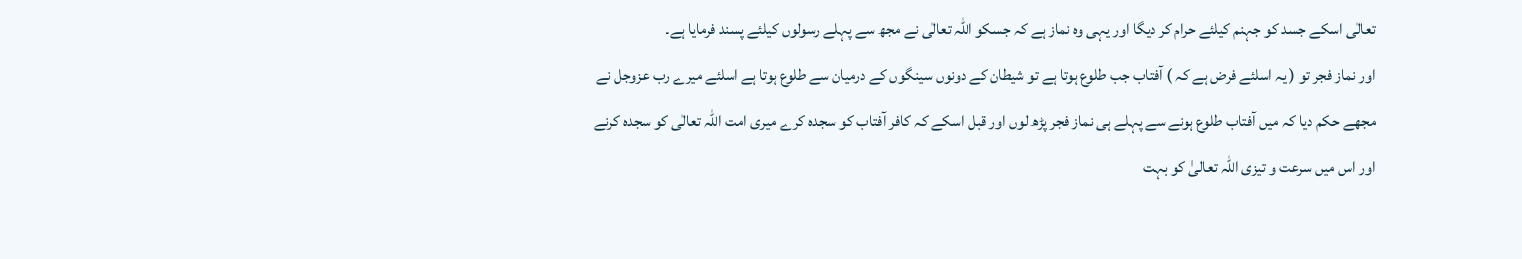تعالٰی اسکے جسد کو جہنم کیلئے حرام کر دیگا اور یہی وہ نماز ہے کہ جسکو اللہ تعالٰی نے مجھ سے پہلے رسولوں کیلئے پسند فرمایا ہے۔
اور نماز فجر تو ( یہ اسلئے فرض ہے کہ ) آفتاب جب طلوع ہوتا ہے تو شیطان کے دونوں سینگوں کے درمیان سے طلوع ہوتا ہے اسلئے میرے رب عزوجل نے مجھے حکم دیا کہ میں آفتاب طلوع ہونے سے پہلے ہی نماز فجر پڑھ لوں اور قبل اسکے کہ کافر آفتاب کو سجدہ کرے میری امت اللہ تعالٰی کو سجدہ کرنے اور اس میں سرعت و تیزی اللہ تعالیٰ کو بہت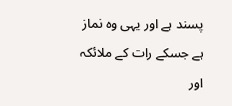پسند ہے اور یہی وہ نماز ہے جسکے رات کے ملائکہ اور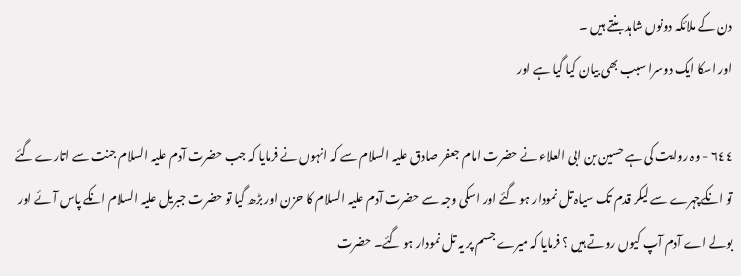دن کے ملائکہ دونوں شاہد بنتے ہیں ۔
اور اسکا ایک دوسرا سبب بھی بیان کیا گیا ہے اور

٦٤٤ - وہ روایت کی ہے حسین بن ابی العلاء نے حضرت امام جعفر صادق علیہ السلام سے کہ انہوں نے فرمایا کہ جب حضرت آدم علیہ السلام جنت سے اتارے گئے تو انکےچہرے سے لیکر قدم تک سیاہ تل نمودار ہو گئے اور اسکی وجہ سے حضرت آدم علیہ السلام کا حزن اور بڑھ گیا تو حضرت جبریل علیہ السلام انکے پاس آئے اور بولے اے آدم آپ کیوں روتے ہیں ؟ فرمایا کہ میرے جسم پر یہ تل نمودار ہو گئے۔ حضرت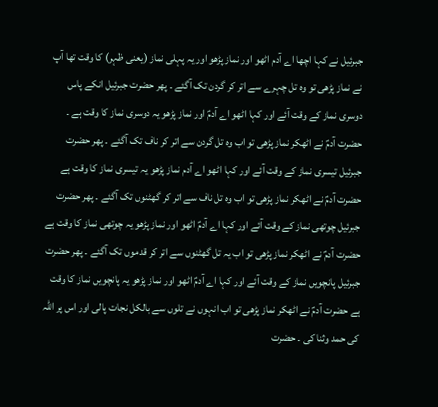جبرئیل نے کہا اچھا اے آدم اٹھو اور نماز پڑھو اور یہ پہلی نماز (یعنی ظہر) کا وقت تھا آپ نے نماز پڑھی تو وہ تل چہرے سے اتر کر گردن تک آگئے ۔ پھر حضرت جبرئیل انکے پاس دوسری نماز کے وقت آئے اور کہا اٹھو اے آدمؑ اور نماز پڑھو یہ دوسری نماز کا وقت ہے ۔ حضرت آدمؑ نے اٹھکر نماز پڑھی تو اب وہ تل گردن سے اتر کر ناف تک آگئے ۔ پھر حضرت جبرئیل تیسری نماز کے وقت آئے اور کہا اٹھو اے آدم نماز پڑھو یہ تیسری نماز کا وقت ہے حضرت آدمؑ نے اٹھکر نماز پڑھی تو اب وہ تل ناف سے اتر کر گھٹنوں تک آگئے ۔ پھر حضرت جبرئیل چوتھی نماز کے وقت آئے اور کہا اے آدمؑ اٹھو اور نماز پڑھو یہ چوتھی نماز کا وقت ہے حضرت آدمؑ نے اٹھکر نماز پڑھی تو اب یہ تل گھٹنوں سے اتر کر قدموں تک آگئے ۔ پھر حضرت جبرئیل پانچویں نماز کے وقت آئے اور کہا اے آدمؑ اٹھو اور نماز پڑھو یہ پانچویں نماز کا وقت ہے حضرت آدمؑ نے اٹھکر نماز پڑھی تو اب انہوں نے تلوں سے بالکل نجات پالی اور اس پر اللہ کی حمد وثنا کی ۔ حضرت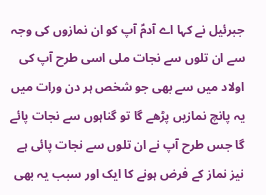جبرئیل نے کہا اے آدمؑ آپ کو ان نمازوں کی وجہ سے ان تلوں سے نجات ملی اسی طرح آپ کی اولاد میں سے بھی جو شخص ہر دن ورات میں یہ پانچ نمازیں پڑھے گا تو گناہوں سے نجات پائے گا جس طرح آپ نے ان تلوں سے نجات پائی ہے نیز نماز کے فرض ہونے کا ایک اور سبب یہ بھی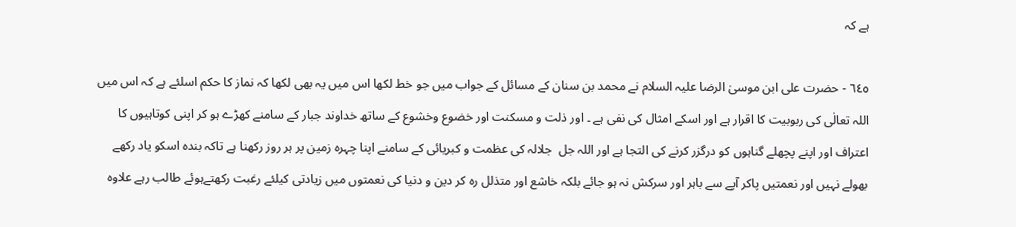ہے کہ

٦٤٥ - حضرت علی ابن موسیٰ الرضا علیہ السلام نے محمد بن سنان کے مسائل کے جواب میں جو خط لکھا اس میں یہ بھی لکھا کہ نماز کا حکم اسلئے ہے کہ اس میں اللہ تعالٰی کی ربوبیت کا اقرار ہے اور اسکے امثال کی نفی ہے ۔ اور ذلت و مسکنت اور خضوع وخشوع کے ساتھ خداوند جبار کے سامنے کھڑے ہو کر اپنی کوتاہیوں کا اعتراف اور اپنے پچھلے گناہوں کو درگزر کرنے کی التجا ہے اور اللہ جل  جلالہ کی عظمت و کبریائی کے سامنے اپنا چہرہ زمین پر ہر روز رکھنا ہے تاکہ بندہ اسکو یاد رکھے بھولے نہیں اور نعمتیں پاکر آپے سے باہر اور سرکش نہ ہو جائے بلکہ خاشع اور متذلل رہ کر دین و دنیا کی نعمتوں میں زیادتی کیلئے رغبت رکھتےہوئے طالب رہے علاوہ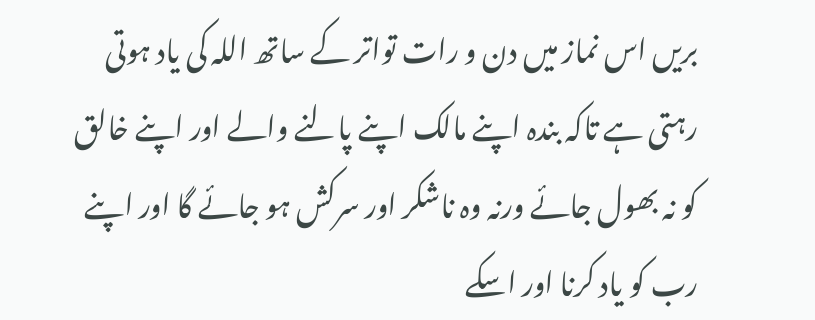بریں اس نماز میں دن و رات تواتر کے ساتھ اللہ کی یاد ہوتی رہتی ہے تاکہ بندہ اپنے مالک اپنے پالنے والے اور اپنے خالق کو نہ بھول جائے ورنہ وہ ناشکر اور سرکش ہو جائے گا اور اپنے رب کو یاد کرنا اور اسکے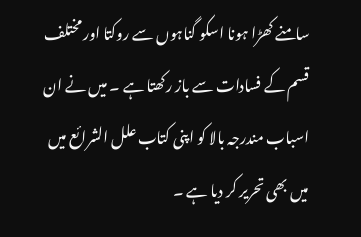سامنے کھڑا ہونا اسکو گناہوں سے روکتا اور مختلف قسم کے فسادات سے باز رکھتا ہے ۔ میں نے ان اسباب مندرجہ بالا کو اپنی کتاب علل الشرائع میں میں بھی تحریر کر دیا ہے ۔